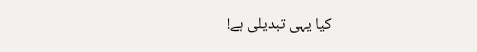کیا یہی تبدیلی ہے!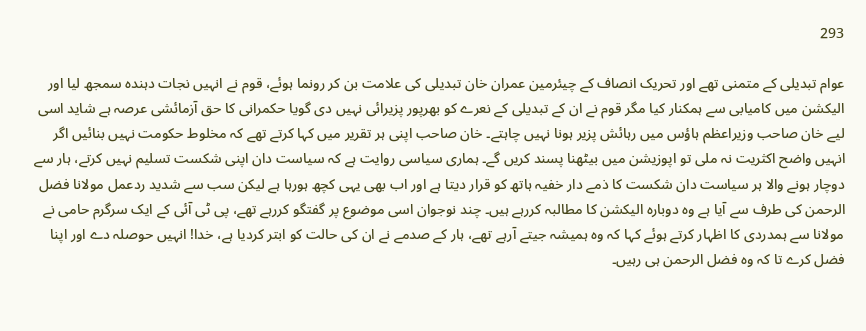293

عوام تبدیلی کے متمنی تھے اور تحریک انصاف کے چیئرمین عمران خان تبدیلی کی علامت بن کر رونما ہوئے، قوم نے انہیں نجات دہندہ سمجھ لیا اور الیکشن میں کامیابی سے ہمکنار کیا مگر قوم نے ان کے تبدیلی کے نعرے کو بھرپور پزیرائی نہیں دی گویا حکمرانی کا حق آزمائشی عرصہ ہے شاید اسی لیے خان صاحب وزیراعظم ہاؤس میں رہائش پزیر ہونا نہیں چاہتے۔ خان صاحب اپنی ہر تقریر میں کہا کرتے تھے کہ مخلوط حکومت نہیں بنائیں اگر انہیں واضح اکثریت نہ ملی تو اپوزیشن میں بیٹھنا پسند کریں گے۔ ہماری سیاسی روایت ہے کہ سیاست دان اپنی شکست تسلیم نہیں کرتے، ہار سے دوچار ہونے والا ہر سیاست دان شکست کا ذمے دار خفیہ ہاتھ کو قرار دیتا ہے اور اب بھی یہی کچھ ہورہا ہے لیکن سب سے شدید ردعمل مولانا فضل الرحمن کی طرف سے آیا ہے وہ دوبارہ الیکشن کا مطالبہ کررہے ہیں۔ چند نوجوان اسی موضوع پر گفتگو کررہے تھے، پی ٹی آئی کے ایک سرگرم حامی نے مولانا سے ہمدردی کا اظہار کرتے ہوئے کہا کہ وہ ہمیشہ جیتے آرہے تھے، ہار کے صدمے نے ان کی حالت کو ابتر کردیا ہے، خدا! انہیں حوصلہ دے اور اپنا فضل کرے تا کہ وہ فضل الرحمن ہی رہیں۔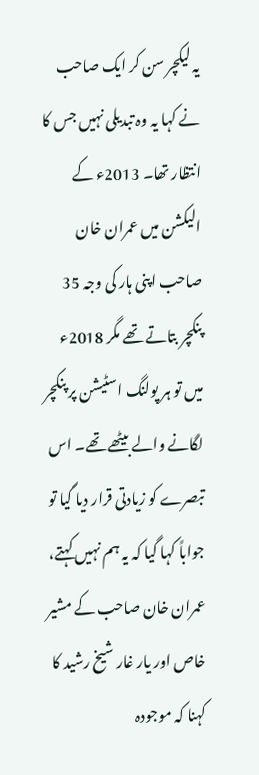یہ لیکچر سن کر ایک صاحب نے کہا یہ وہ تبدیلی نہیں جس کا انتظار تھا۔ 2013ء کے الیکشن میں عمران خان صاحب اپنی ہار کی وجہ 35 پنکچر بتاتے تھے مگر 2018ء میں تو ہر پولنگ اسٹیشن پر پنکچر لگانے والے بیٹھے تھے۔ اس تبصرے کو زیادتی قرار دیا گیا تو جواباً کہا گیا کہ یہ ہم نہیں کہتے، عمران خان صاحب کے مشیر خاص اور یار غار شیخ رشید کا کہنا کہ موجودہ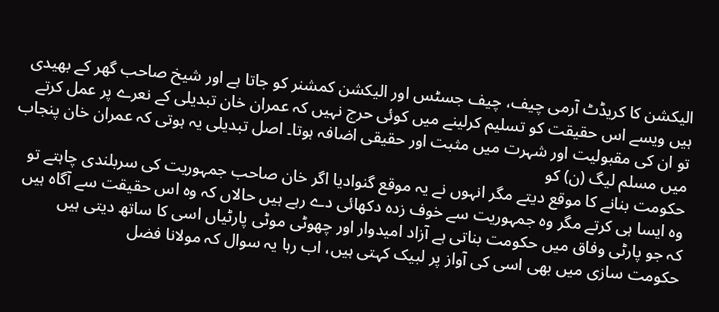الیکشن کا کریڈٹ آرمی چیف، چیف جسٹس اور الیکشن کمشنر کو جاتا ہے اور شیخ صاحب گھر کے بھیدی ہیں ویسے اس حقیقت کو تسلیم کرلینے میں کوئی حرج نہیں کہ عمران خان تبدیلی کے نعرے پر عمل کرتے تو ان کی مقبولیت اور شہرت میں مثبت اور حقیقی اضافہ ہوتا۔ اصل تبدیلی یہ ہوتی کہ عمران خان پنجاب میں مسلم لیگ (ن) کو
حکومت بنانے کا موقع دیتے مگر انہوں نے یہ موقع گنوادیا اگر خان صاحب جمہوریت کی سربلندی چاہتے تو وہ ایسا ہی کرتے مگر وہ جمہوریت سے خوف زدہ دکھائی دے رہے ہیں حالاں کہ وہ اس حقیقت سے آگاہ ہیں کہ جو پارٹی وفاق میں حکومت بناتی ہے آزاد امیدوار اور چھوٹی موٹی پارٹیاں اسی کا ساتھ دیتی ہیں حکومت سازی میں بھی اسی کی آواز پر لبیک کہتی ہیں، اب رہا یہ سوال کہ مولانا فضل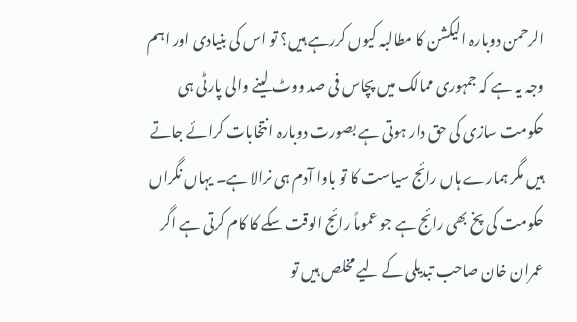الرحمن دوبارہ الیکشن کا مطالبہ کیوں کررہے ہیں؟ تو اس کی بنیادی اور اہم وجہ یہ ہے کہ جمہوری ممالک میں پچاس فی صد ووٹ لینے والی پارٹی ہی حکومت سازی کی حق دار ہوتی ہے بصورت دوبارہ انتخابات کرائے جاتے ہیں مگر ہمارے ہاں رائج سیاست کا تو باوا آدم ہی نرالا ہے۔ یہاں نگراں حکومت کی پخ بھی رائج ہے جو عموماً رائج الوقت سکے کا کام کرتی ہے اگر عمران خان صاحب تبدیلی کے لیے مخلص ہیں تو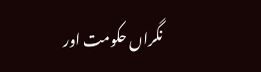نگراں حکومت اور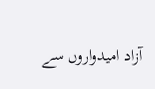آزاد امیدواروں سے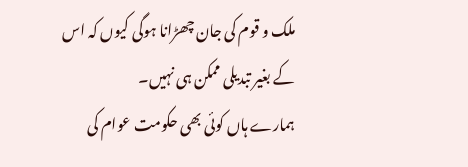ملک و قوم کی جان چھڑانا ہوگی کیوں کہ اس کے بغیر تبدیلی ممکن ہی نہیں۔
ہمارے ہاں کوئی بھی حکومت عوام کی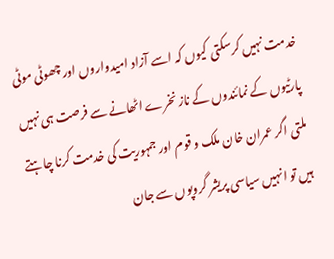خدمت نہیں کرسکتی کیوں کہ اسے آزاد امیدواروں اور چھوٹی موٹی پارٹیوں کے نمائندوں کے ناز نخرے اٹھانے سے فرصت ہی نہیں ملتی اگر عمران خان ملک و قوم اور جمہوریت کی خدمت کرنا چاہتے ہیں تو انہیں سیاسی پریشر گروپوں سے جان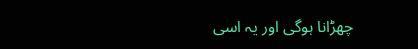چھڑانا ہوگی اور یہ اسی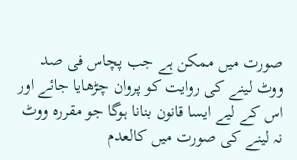صورت میں ممکن ہے جب پچاس فی صد ووٹ لینے کی روایت کو پروان چڑھایا جائے اور اس کے لیے ایسا قانون بنانا ہوگا جو مقررہ ووٹ نہ لینے کی صورت میں کالعدم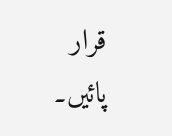قرار پائیں۔